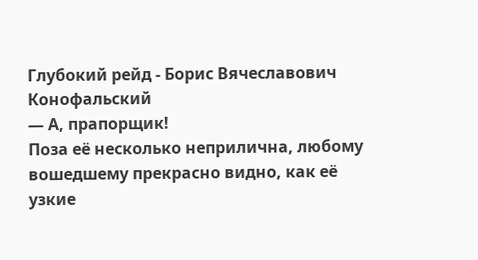Глубокий рейд - Борис Вячеславович Конофальский
— А, прапорщик!
Поза её несколько неприлична, любому вошедшему прекрасно видно, как её узкие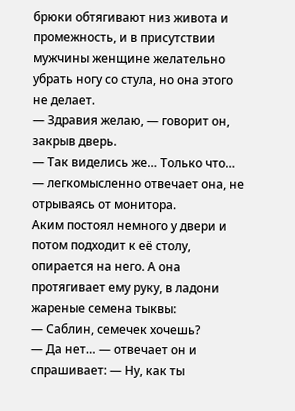брюки обтягивают низ живота и промежность, и в присутствии мужчины женщине желательно убрать ногу со стула, но она этого не делает.
— Здравия желаю, — говорит он, закрыв дверь.
— Так виделись же… Только что… — легкомысленно отвечает она, не отрываясь от монитора.
Аким постоял немного у двери и потом подходит к её столу, опирается на него. А она протягивает ему руку, в ладони жареные семена тыквы:
— Саблин, семечек хочешь?
— Да нет… — отвечает он и спрашивает: — Ну, как ты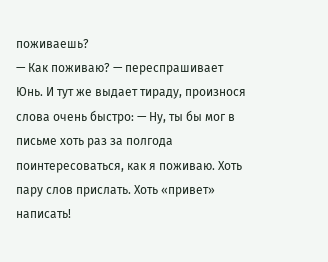поживаешь?
— Как поживаю? — переспрашивает Юнь. И тут же выдает тираду, произнося слова очень быстро: — Ну, ты бы мог в письме хоть раз за полгода поинтересоваться, как я поживаю. Хоть пару слов прислать. Хоть «привет» написать!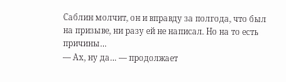Саблин молчит, он и вправду за полгода, что был на призыве, ни разу ей не написал. Но на то есть причины…
— Ах, ну да… — продолжает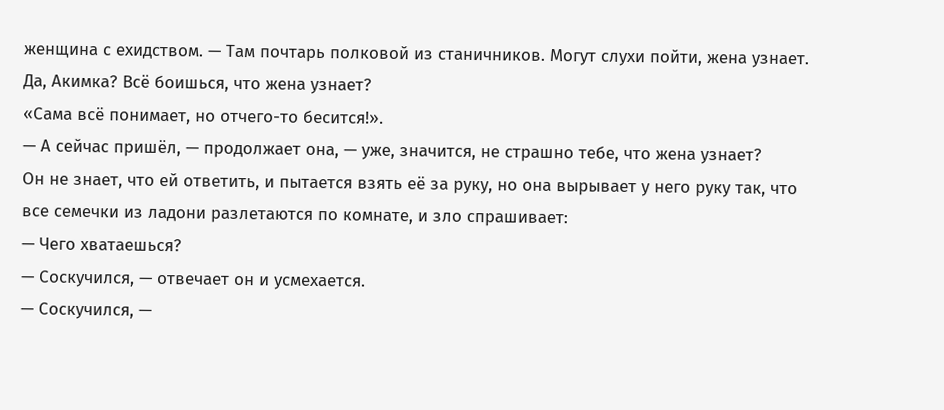женщина с ехидством. — Там почтарь полковой из станичников. Могут слухи пойти, жена узнает. Да, Акимка? Всё боишься, что жена узнает?
«Сама всё понимает, но отчего-то бесится!».
— А сейчас пришёл, — продолжает она, — уже, значится, не страшно тебе, что жена узнает?
Он не знает, что ей ответить, и пытается взять её за руку, но она вырывает у него руку так, что все семечки из ладони разлетаются по комнате, и зло спрашивает:
— Чего хватаешься?
— Соскучился, — отвечает он и усмехается.
— Соскучился, —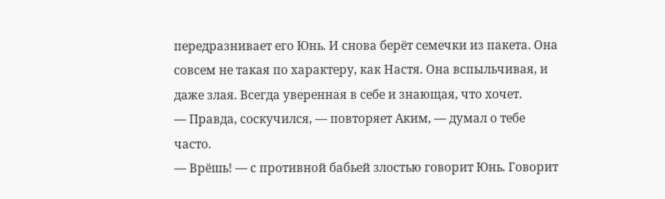передразнивает его Юнь. И снова берёт семечки из пакета. Она совсем не такая по характеру, как Настя. Она вспыльчивая, и даже злая. Всегда уверенная в себе и знающая, что хочет.
— Правда, соскучился, — повторяет Аким, — думал о тебе часто.
— Врёшь! — с противной бабьей злостью говорит Юнь. Говорит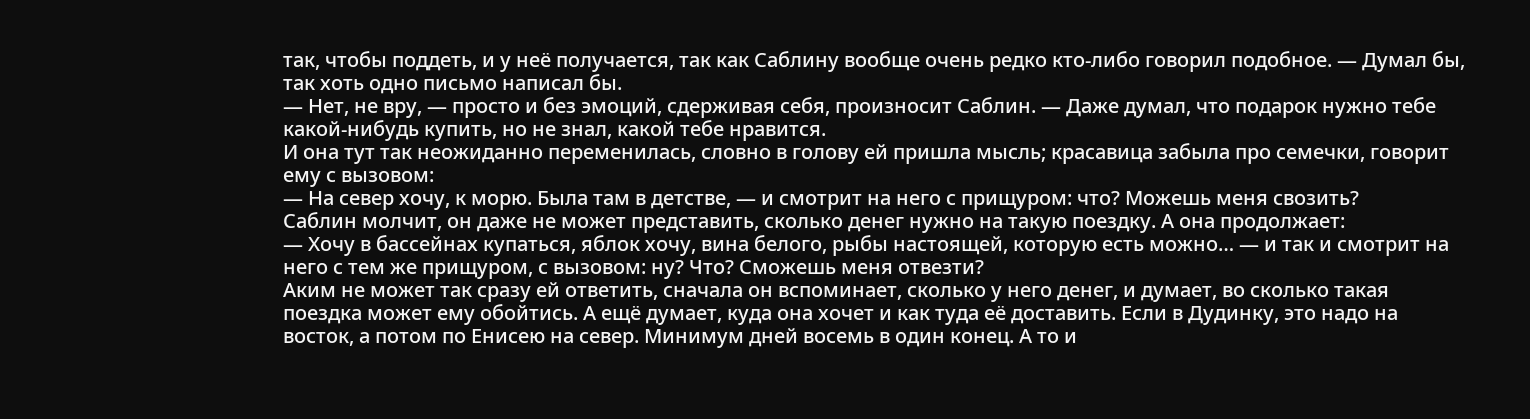так, чтобы поддеть, и у неё получается, так как Саблину вообще очень редко кто-либо говорил подобное. — Думал бы, так хоть одно письмо написал бы.
— Нет, не вру, — просто и без эмоций, сдерживая себя, произносит Саблин. — Даже думал, что подарок нужно тебе какой-нибудь купить, но не знал, какой тебе нравится.
И она тут так неожиданно переменилась, словно в голову ей пришла мысль; красавица забыла про семечки, говорит ему с вызовом:
— На север хочу, к морю. Была там в детстве, — и смотрит на него с прищуром: что? Можешь меня свозить?
Саблин молчит, он даже не может представить, сколько денег нужно на такую поездку. А она продолжает:
— Хочу в бассейнах купаться, яблок хочу, вина белого, рыбы настоящей, которую есть можно… — и так и смотрит на него с тем же прищуром, с вызовом: ну? Что? Сможешь меня отвезти?
Аким не может так сразу ей ответить, сначала он вспоминает, сколько у него денег, и думает, во сколько такая поездка может ему обойтись. А ещё думает, куда она хочет и как туда её доставить. Если в Дудинку, это надо на восток, а потом по Енисею на север. Минимум дней восемь в один конец. А то и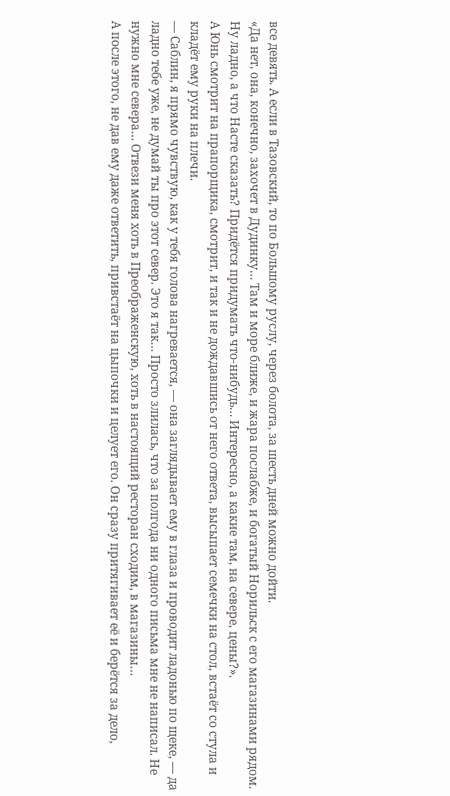все девять. А если в Тазовский, то по Большому руслу, через болота, за шесть дней можно дойти.
«Да нет, она, конечно, захочет в Дудинку… Там и море ближе, и жара послабже, и богатый Норильск с его магазинами рядом. Ну ладно, а что Насте сказать? Придётся придумать что-нибудь… Интересно, а какие там, на севере, цены?».
А Юнь смотрит на прапорщика, смотрит, и так и не дождавшись от него ответа, высыпает семечки на стол, встаёт со стула и кладёт ему руки на плечи.
— Саблин, я прямо чувствую, как у тебя голова нагревается, — она заглядывает ему в глаза и проводит ладонью по щеке, — да ладно тебе уже, не думай ты про этот север. Это я так… Просто злилась, что за полгода ни одного письма мне не написал. Не нужно мне севера… Отвези меня хоть в Преображенскую, хоть в настоящий ресторан сходим, в магазины…
А после этого, не дав ему даже ответить, привстаёт на цыпочки и целует его. Он сразу притягивает её и берётся за дело,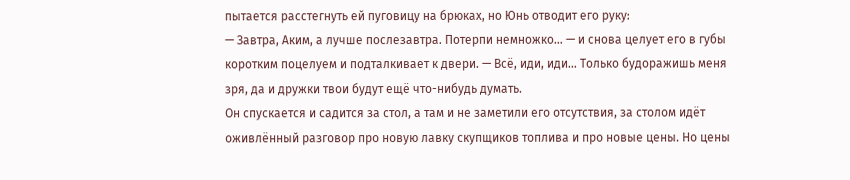пытается расстегнуть ей пуговицу на брюках, но Юнь отводит его руку:
— Завтра, Аким, а лучше послезавтра. Потерпи немножко… — и снова целует его в губы коротким поцелуем и подталкивает к двери. — Всё, иди, иди… Только будоражишь меня зря, да и дружки твои будут ещё что-нибудь думать.
Он спускается и садится за стол, а там и не заметили его отсутствия, за столом идёт оживлённый разговор про новую лавку скупщиков топлива и про новые цены. Но цены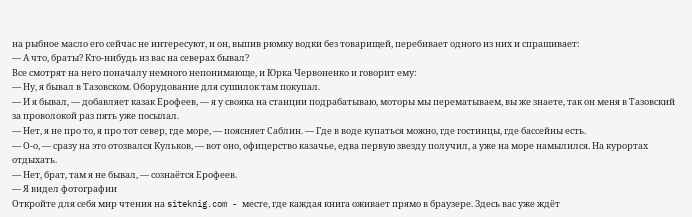на рыбное масло его сейчас не интересуют, и он, выпив рюмку водки без товарищей, перебивает одного из них и спрашивает:
— А что, браты? Кто-нибудь из вас на северах бывал?
Все смотрят на него поначалу немного непонимающе, и Юрка Червоненко и говорит ему:
— Ну, я бывал в Тазовском. Оборудование для сушилок там покупал.
— И я бывал, — добавляет казак Ерофеев, — я у свояка на станции подрабатываю, моторы мы перематываем, вы же знаете, так он меня в Тазовский за проволокой раз пять уже посылал.
— Нет, я не про то, я про тот север, где море, — поясняет Саблин. — Где в воде купаться можно, где гостинцы, где бассейны есть.
— О-о, — сразу на это отозвался Кульков, — вот оно, офицерство казачье, едва первую звезду получил, а уже на море намылился. На курортах отдыхать.
— Нет, брат, там я не бывал, — сознаётся Ерофеев.
— Я видел фотографии
Откройте для себя мир чтения на siteknig.com - месте, где каждая книга оживает прямо в браузере. Здесь вас уже ждёт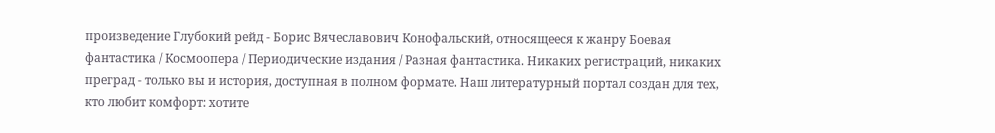произведение Глубокий рейд - Борис Вячеславович Конофальский, относящееся к жанру Боевая фантастика / Космоопера / Периодические издания / Разная фантастика. Никаких регистраций, никаких преград - только вы и история, доступная в полном формате. Наш литературный портал создан для тех, кто любит комфорт: хотите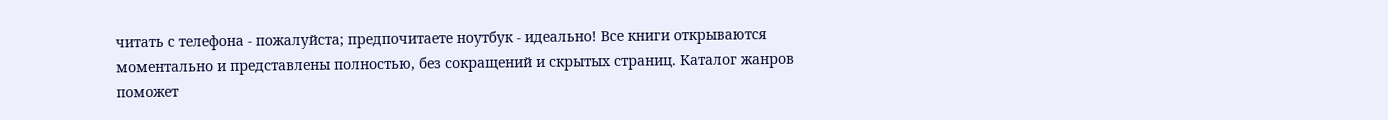читать с телефона - пожалуйста; предпочитаете ноутбук - идеально! Все книги открываются моментально и представлены полностью, без сокращений и скрытых страниц. Каталог жанров поможет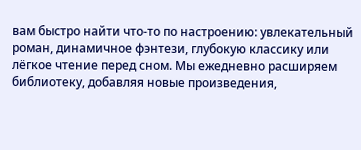вам быстро найти что-то по настроению: увлекательный роман, динамичное фэнтези, глубокую классику или лёгкое чтение перед сном. Мы ежедневно расширяем библиотеку, добавляя новые произведения,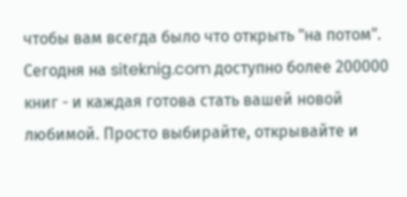чтобы вам всегда было что открыть "на потом". Сегодня на siteknig.com доступно более 200000 книг - и каждая готова стать вашей новой любимой. Просто выбирайте, открывайте и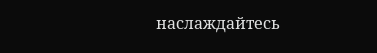наслаждайтесь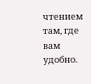чтением там, где вам удобно.